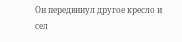Он передвинул другое кресло и сел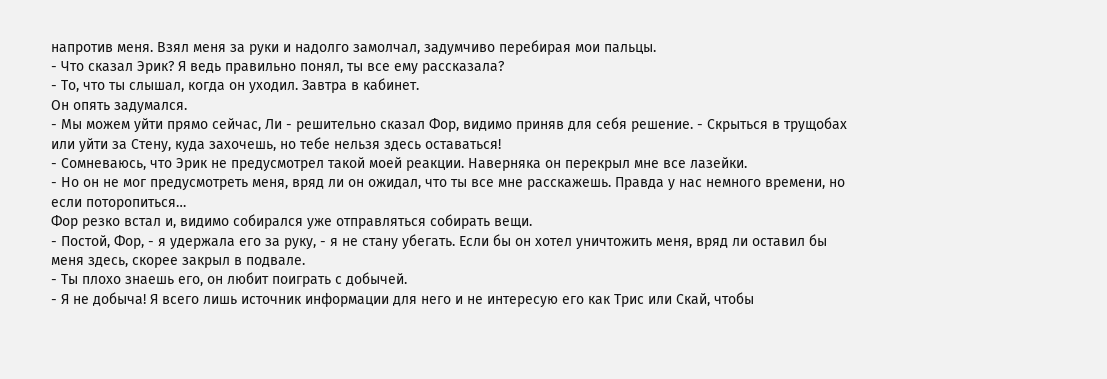напротив меня. Взял меня за руки и надолго замолчал, задумчиво перебирая мои пальцы.
- Что сказал Эрик? Я ведь правильно понял, ты все ему рассказала?
- То, что ты слышал, когда он уходил. Завтра в кабинет.
Он опять задумался.
- Мы можем уйти прямо сейчас, Ли - решительно сказал Фор, видимо приняв для себя решение. - Скрыться в трущобах или уйти за Стену, куда захочешь, но тебе нельзя здесь оставаться!
- Сомневаюсь, что Эрик не предусмотрел такой моей реакции. Наверняка он перекрыл мне все лазейки.
- Но он не мог предусмотреть меня, вряд ли он ожидал, что ты все мне расскажешь. Правда у нас немного времени, но если поторопиться…
Фор резко встал и, видимо собирался уже отправляться собирать вещи.
- Постой, Фор, - я удержала его за руку, - я не стану убегать. Если бы он хотел уничтожить меня, вряд ли оставил бы меня здесь, скорее закрыл в подвале.
- Ты плохо знаешь его, он любит поиграть с добычей.
- Я не добыча! Я всего лишь источник информации для него и не интересую его как Трис или Скай, чтобы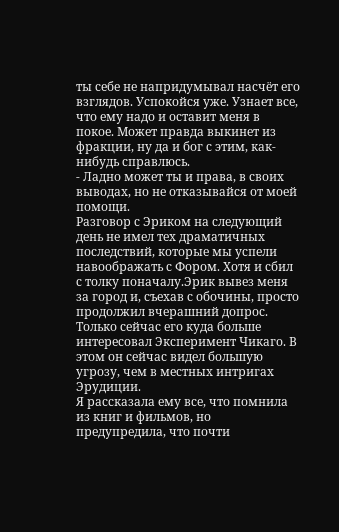ты себе не напридумывал насчёт его взглядов. Успокойся уже. Узнает все, что ему надо и оставит меня в покое. Может правда выкинет из фракции, ну да и бог с этим, как-нибудь справлюсь.
- Ладно может ты и права, в своих выводах, но не отказывайся от моей помощи.
Разговор с Эриком на следующий день не имел тех драматичных последствий, которые мы успели навоображать с Фором. Хотя и сбил с толку поначалу.Эрик вывез меня за город и, съехав с обочины, просто продолжил вчерашний допрос. Только сейчас его куда больше интересовал Эксперимент Чикаго. В этом он сейчас видел большую угрозу, чем в местных интригах Эрудиции.
Я рассказала ему все, что помнила из книг и фильмов, но предупредила, что почти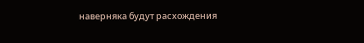наверняка будут расхождения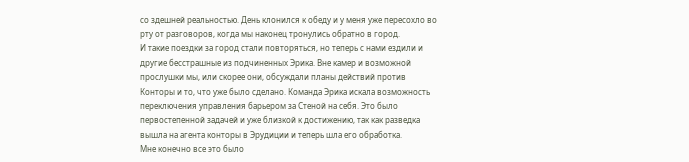со здешней реальностью. День клонился к обеду и у меня уже пересохло во рту от разговоров, когда мы наконец тронулись обратно в город.
И такие поездки за город стали повторяться, но теперь с нами ездили и другие бесстрашные из подчиненных Эрика. Вне камер и возможной прослушки мы, или скорее они, обсуждали планы действий против Конторы и то, что уже было сделано. Команда Эрика искала возможность переключения управления барьером за Стеной на себя. Это было первостепенной задачей и уже близкой к достижению, так как разведка вышла на агента конторы в Эрудиции и теперь шла его обработка.
Мне конечно все это было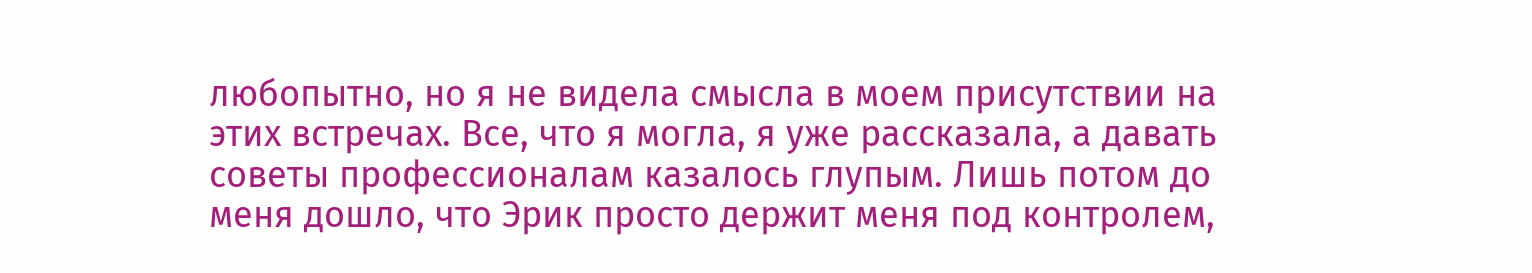любопытно, но я не видела смысла в моем присутствии на этих встречах. Все, что я могла, я уже рассказала, а давать советы профессионалам казалось глупым. Лишь потом до меня дошло, что Эрик просто держит меня под контролем,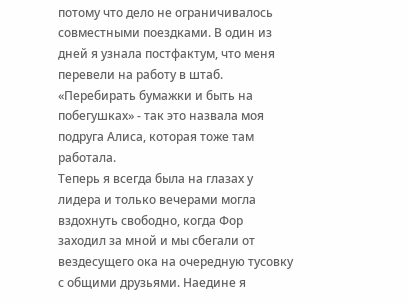потому что дело не ограничивалось совместными поездками. В один из дней я узнала постфактум, что меня перевели на работу в штаб. «Перебирать бумажки и быть на побегушках» - так это назвала моя подруга Алиса, которая тоже там работала.
Теперь я всегда была на глазах у лидера и только вечерами могла вздохнуть свободно, когда Фор заходил за мной и мы сбегали от вездесущего ока на очередную тусовку с общими друзьями. Наедине я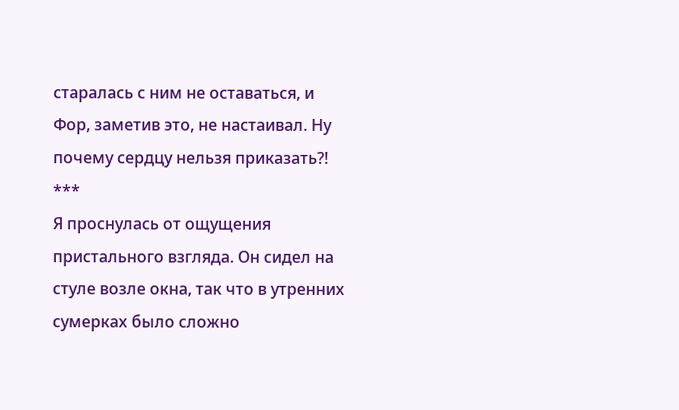старалась с ним не оставаться, и Фор, заметив это, не настаивал. Ну почему сердцу нельзя приказать?!
***
Я проснулась от ощущения пристального взгляда. Он сидел на стуле возле окна, так что в утренних сумерках было сложно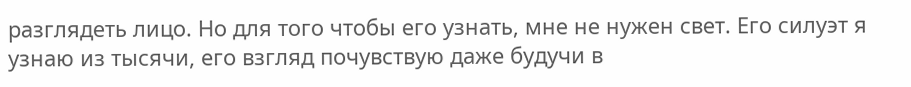разглядеть лицо. Но для того чтобы его узнать, мне не нужен свет. Его силуэт я узнаю из тысячи, его взгляд почувствую даже будучи в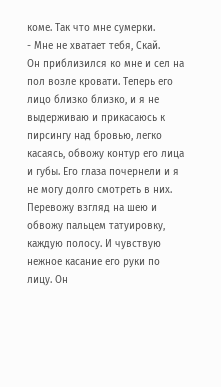коме. Так что мне сумерки.
- Мне не хватает тебя, Скай.
Он приблизился ко мне и сел на пол возле кровати. Теперь его лицо близко близко, и я не выдерживаю и прикасаюсь к пирсингу над бровью, легко касаясь, обвожу контур его лица и губы. Его глаза почернели и я не могу долго смотреть в них. Перевожу взгляд на шею и обвожу пальцем татуировку, каждую полосу. И чувствую нежное касание его руки по лицу. Он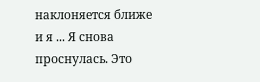наклоняется ближе и я ... Я снова проснулась. Это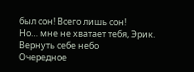был сон! Всего лишь сон!
Но… мне не хватает тебя, Эрик.
Вернуть себе небо
Очередное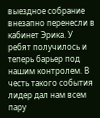выездное собрание внезапно перенесли в кабинет Эрика. У ребят получилось и теперь барьер под нашим контролем. В честь такого события лидер дал нам всем пару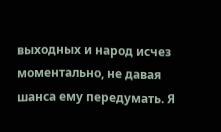выходных и народ исчез моментально, не давая шанса ему передумать. Я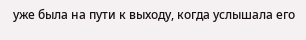уже была на пути к выходу, когда услышала его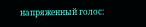напряженный голос: